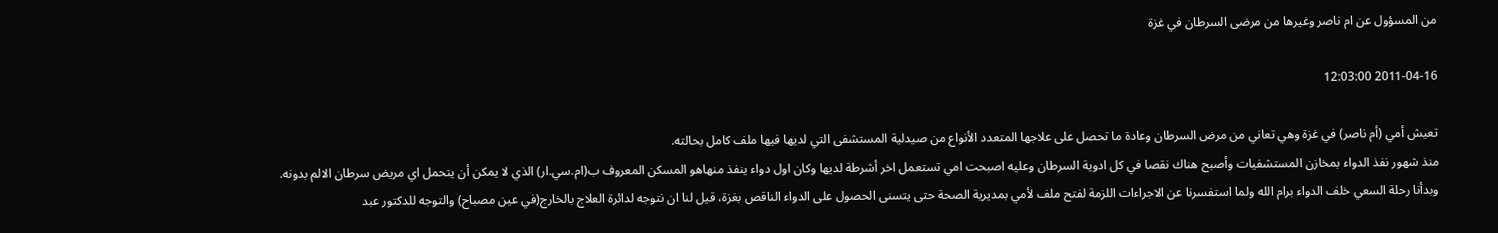من المسؤول عن ام ناصر وغيرها من مرضى السرطان في غزة

2011-04-16 12:03:00

تعيش أمي (أم ناصر) في غزة وهي تعاني من مرض السرطان وعادة ما تحصل على علاجها المتعدد الأنواع من صيدلية المستشفى التي لديها فيها ملف كامل بحالته.
منذ شهور نفذ الدواء بمخازن المستشفيات وأصبح هناك نقصا في كل ادوية السرطان وعليه اصبحت امي تستعمل اخر أشرطة لديها وكان اول دواء ينفذ منهاهو المسكن المعروف ب(ام.سي.ار) الذي لا يمكن أن يتحمل اي مريض سرطان الالم بدونه.
وبدأنا رحلة السعي خلف الدواء برام الله ولما استفسرنا عن الاجراءات اللزمة لفتح ملف لأمي بمديرية الصحة حتى يتسنى الحصول على الدواء الناقص بغزة، قيل لنا ان نتوجه لدائرة العلاج بالخارج(في عين مصباح) والتوجه للدكتور عبد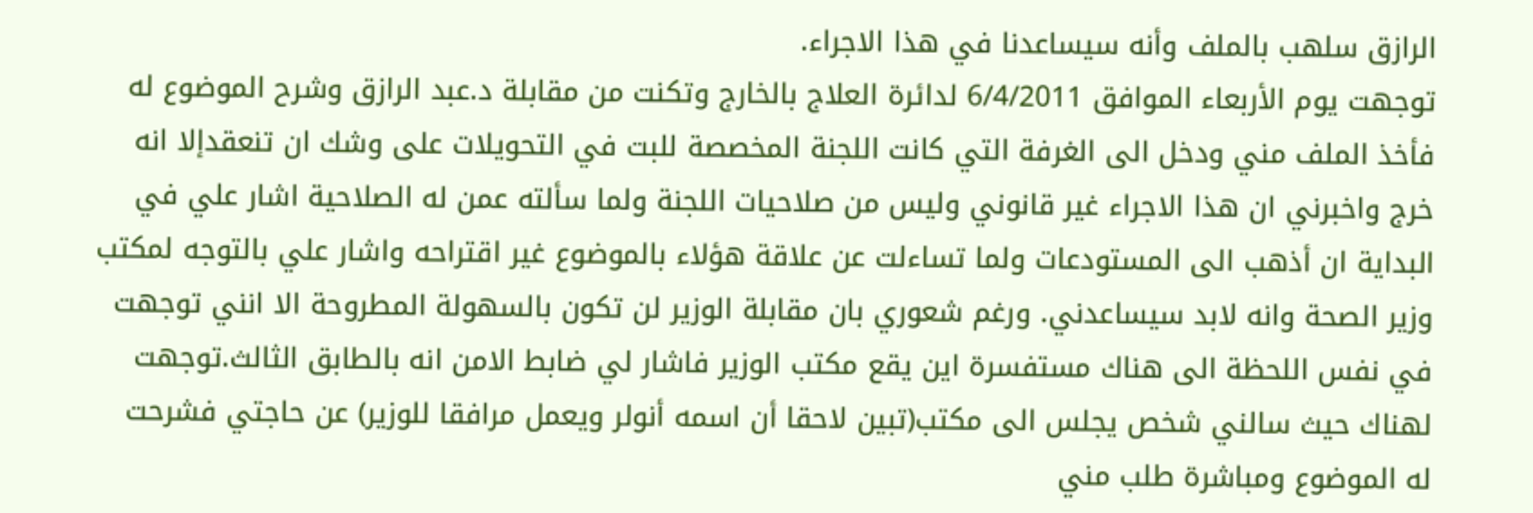الرازق سلهب بالملف وأنه سيساعدنا في هذا الاجراء.
توجهت يوم الأربعاء الموافق 6/4/2011 لدائرة العلاج بالخارج وتكنت من مقابلة د.عبد الرازق وشرح الموضوع له فأخذ الملف مني ودخل الى الغرفة التي كانت اللجنة المخصصة للبت في التحويلات على وشك ان تنعقدإلا انه خرج واخبرني ان هذا الاجراء غير قانوني وليس من صلاحيات اللجنة ولما سألته عمن له الصلاحية اشار علي في البداية ان أذهب الى المستودعات ولما تساءلت عن علاقة هؤلاء بالموضوع غير اقتراحه واشار علي بالتوجه لمكتب وزير الصحة وانه لابد سيساعدني. ورغم شعوري بان مقابلة الوزير لن تكون بالسهولة المطروحة الا انني توجهت في نفس اللحظة الى هناك مستفسرة اين يقع مكتب الوزير فاشار لي ضابط الامن انه بالطابق الثالث.توجهت لهناك حيث سالني شخص يجلس الى مكتب(تبين لاحقا أن اسمه أنولر ويعمل مرافقا للوزير) عن حاجتي فشرحت له الموضوع ومباشرة طلب مني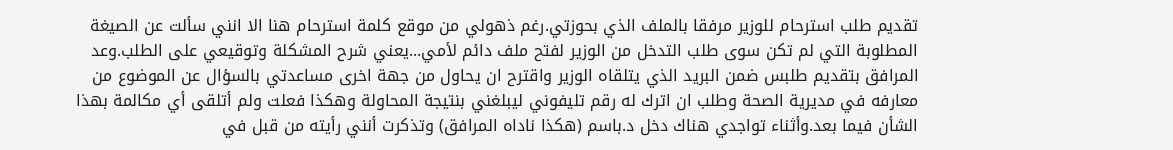تقديم طلب استرحام للوزير مرفقا بالملف الذي بحوزتي.رغم ذهولي من موقع كلمة استرحام هنا الا انني سألت عن الصيغة المطلوبة التي لم تكن سوى طلب التدخل من الوزير لفتح ملف دائم لأمي...يعني شرح المشكلة وتوقيعي على الطلب.وعد المرافق بتقديم طلبس ضمن البريد الذي يتلقاه الوزير واقترح ان يحاول من جهة اخرى مساعدتي بالسؤال عن الموضوع من معارفه في مديرية الصحة وطلب ان اترك له رقم تليفوني ليبلغني بنتيجة المحاولة وهكذا فعلت ولم أتلقى أي مكالمة بهذا الشأن فيما بعد.وأثناء تواجدي هناك دخل د.باسم (هكذا ناداه المرافق) وتذكرت أنني رأيته من قبل في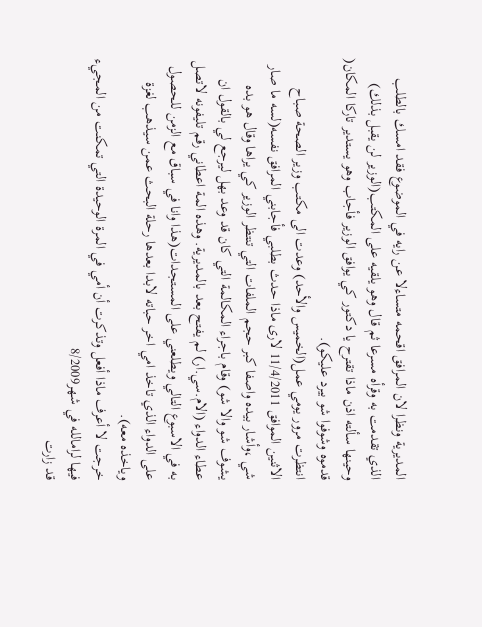المديرية ونظرا لان المرافق اقحمه متساءلا عن رايه في الموضوع فقد امسك بالطلب الذي تقدمت به وقرأه مسرعا ثم قال وهو يلقيه على المكتب(الوزير لن يقبل بذلك) وحينها سألته اذن ماذا تقترح يا دكتور كي يوافق الوزير فأجاب وهو يستدير تاركا المكان( قدموه وشوفوا شو بيرد عليكو).
انتظرت مرور يومي عمل(الخميس والأحد) وعدت الى مكتب وزير الصحة صباح الاثنين الموافق 11/4/2011 لارى ماذا حدث بطلبي فأجابني المرافق نفسه(لسه ما صار شي ،وأشار بيده واصفا كبر حجم الملفات التي تنتظر الوزير كي يراها وقال هو بده يشوف شو والا شو) وقام باجراء المكالمة التي كان قد وعد بهل ليرجع لي بالقول ان عطاء الدواء (الام.سي.ار) لم يفتح بعد بالمديرية. وهذه المة اعطاني رقم تليفونه لاتصل به في الاسبوع التالي ويطلعني على المستجدات(هذا وانا في سباق مع الزمن للحصول على الدواء الذي تاخذ امي اخر حباته لابدا بعدها رحلة البحث عمن سيذهب لغزة وياخذه معه).
خرجت لا أعرف ماذا أفعل وتذكرت أن أمي في المرة الوحيدة التي تمكنت من المجيء فيها لرامالله في شهر8/2009
قد زارت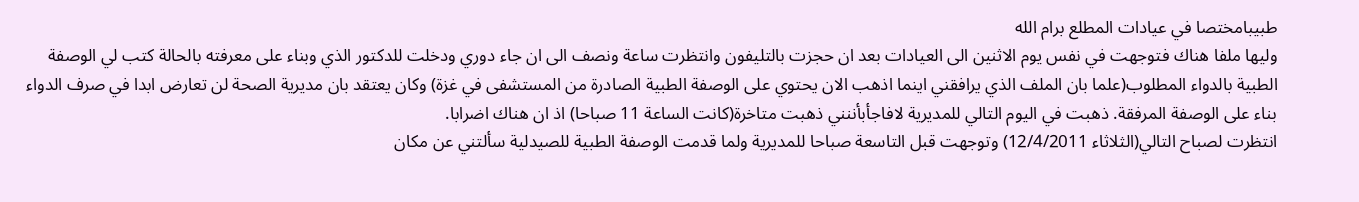طبيبامختصا في عيادات المطلع برام الله
وليها ملفا هناك فتوجهت في نفس يوم الاثنين الى العيادات بعد ان حجزت بالتليفون وانتظرت ساعة ونصف الى ان جاء دوري ودخلت للدكتور الذي وبناء على معرفته بالحالة كتب لي الوصفة الطبية بالدواء المطلوب(علما بان الملف الذي يرافقني اينما اذهب الان يحتوي على الوصفة الطبية الصادرة من المستشفى في غزة) وكان يعتقد بان مديرية الصحة لن تعارض ابدا في صرف الدواء بناء على الوصفة المرفقة. ذهبت في اليوم التالي للمديرية لافاجأبأننني ذهبت متاخرة(كانت الساعة 11 صباحا) اذ ان هناك اضرابا.
انتظرت لصباح التالي(الثلاثاء 12/4/2011) وتوجهت قبل التاسعة صباحا للمديرية ولما قدمت الوصفة الطبية للصيدلية سألتني عن مكان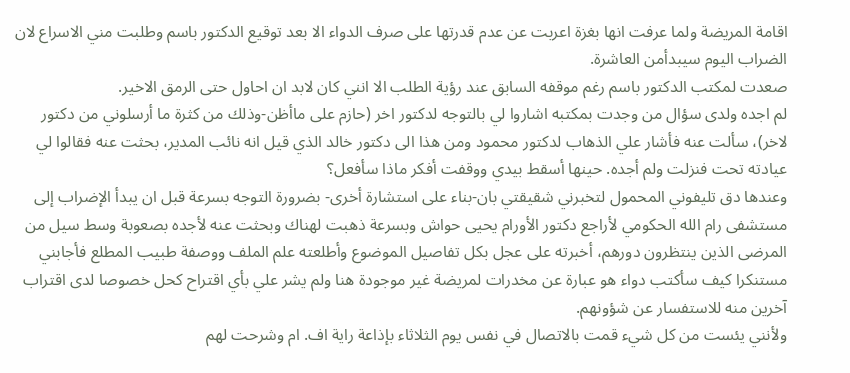اقامة المريضة ولما عرفت انها بغزة اعربت عن عدم قدرتها على صرف الدواء الا بعد توقيع الدكتور باسم وطلبت مني الاسراع لان الضراب اليوم سيبدأمن العاشرة.
صعدت لمكتب الدكتور باسم رغم موقفه السابق عند رؤية الطلب الا انني كان لابد ان احاول حتى الرمق الاخير.
لم اجده ولدى سؤال من وجدت بمكتبه اشاروا لي بالتوجه لدكتور اخر (حازم على ماأظن-وذلك من كثرة ما أرسلوني من دكتور لاخر)، سألت عنه فأشار علي الذهاب لدكتور محمود ومن هذا الى دكتور خالد الذي قيل انه نائب المدير، بحثت عنه فقالوا لي عيادته تحت فنزلت ولم أجده. حينها أسقط بيدي ووقفت أفكر ماذا سأفعل؟
وعندها دق تليفوني المحمول لتخبرني شقيقتي بان-بناء على استشارة أخرى- بضرورة التوجه بسرعة قبل ان يبدأ الإضراب إلى مستشفى رام الله الحكومي لأراجع دكتور الأورام يحيى حواش وبسرعة ذهبت لهناك وبحثت عنه لأجده بصعوبة وسط سيل من المرضى الذين ينتظرون دورهم، أخبرته على عجل بكل تفاصيل الموضوع وأطلعته علم الملف ووصفة طبيب المطلع فأجابني مستنكرا كيف سأكتب دواء هو عبارة عن مخدرات لمريضة غير موجودة هنا ولم يشر علي بأي اقتراح كحل خصوصا لدى اقتراب آخرين منه للاستفسار عن شؤونهم.
ولأنني يئست من كل شيء قمت بالاتصال في نفس يوم الثلاثاء بإذاعة راية اف. ام وشرحت لهم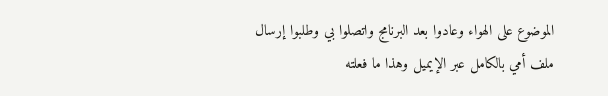الموضوع على الهواء وعادوا بعد البرنامج واتصلوا بي وطلبوا إرسال ملف أمي بالكامل عبر الإيميل وهذا ما فعلته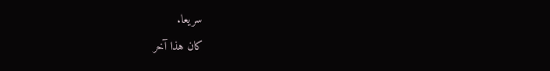سريعا.
كان هذا آخر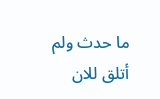ما حدث ولم أتلق للان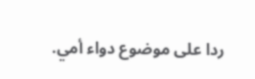ردا على موضوع دواء أمي.